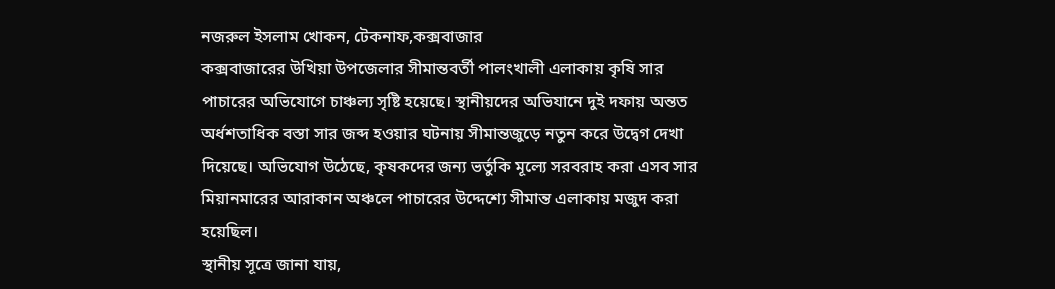নজরুল ইসলাম খোকন, টেকনাফ,কক্সবাজার
কক্সবাজারের উখিয়া উপজেলার সীমান্তবর্তী পালংখালী এলাকায় কৃষি সার পাচারের অভিযোগে চাঞ্চল্য সৃষ্টি হয়েছে। স্থানীয়দের অভিযানে দুই দফায় অন্তত অর্ধশতাধিক বস্তা সার জব্দ হওয়ার ঘটনায় সীমান্তজুড়ে নতুন করে উদ্বেগ দেখা দিয়েছে। অভিযোগ উঠেছে, কৃষকদের জন্য ভর্তুকি মূল্যে সরবরাহ করা এসব সার মিয়ানমারের আরাকান অঞ্চলে পাচারের উদ্দেশ্যে সীমান্ত এলাকায় মজুদ করা হয়েছিল।
স্থানীয় সূত্রে জানা যায়,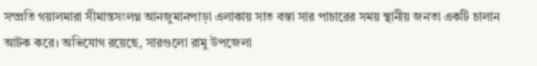সম্প্রতি গয়ালমারা সীমান্তসংলগ্ন আনজুমানপাড়া এলাকায় সাত বস্তা সার পাচারের সময় স্থানীয় জনতা একটি চালান আটক করে। অভিযোগ রয়েছে, সারগুলো রামু উপজেলা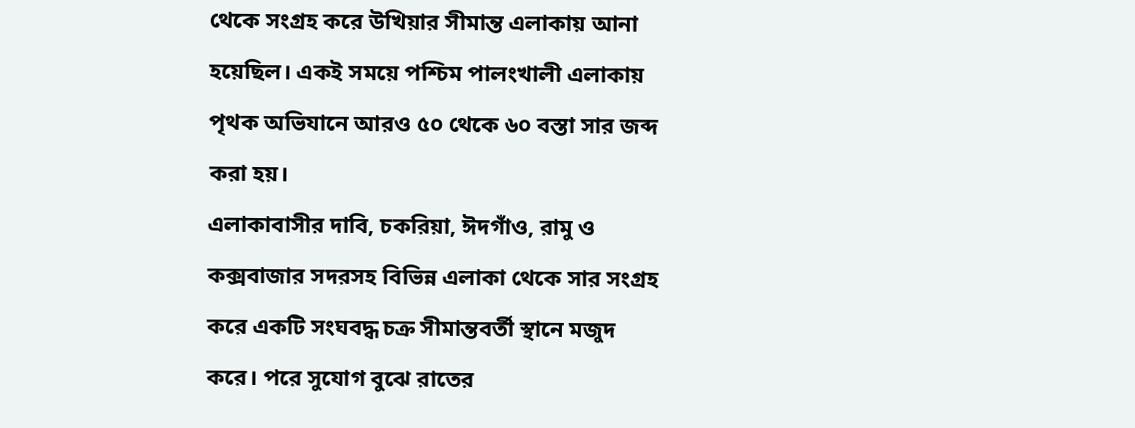থেকে সংগ্রহ করে উখিয়ার সীমান্ত এলাকায় আনা হয়েছিল। একই সময়ে পশ্চিম পালংখালী এলাকায় পৃথক অভিযানে আরও ৫০ থেকে ৬০ বস্তা সার জব্দ করা হয়।
এলাকাবাসীর দাবি, চকরিয়া, ঈদগাঁও, রামু ও কক্সবাজার সদরসহ বিভিন্ন এলাকা থেকে সার সংগ্রহ করে একটি সংঘবদ্ধ চক্র সীমান্তবর্তী স্থানে মজুদ করে। পরে সুযোগ বুঝে রাতের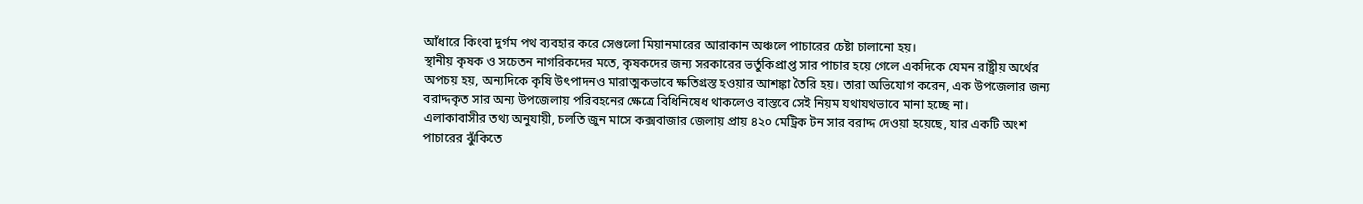আঁধারে কিংবা দুর্গম পথ ব্যবহার করে সেগুলো মিয়ানমারের আরাকান অঞ্চলে পাচারের চেষ্টা চালানো হয়।
স্থানীয় কৃষক ও সচেতন নাগরিকদের মতে, কৃষকদের জন্য সরকারের ভর্তুকিপ্রাপ্ত সার পাচার হয়ে গেলে একদিকে যেমন রাষ্ট্রীয় অর্থের অপচয় হয়, অন্যদিকে কৃষি উৎপাদনও মারাত্মকভাবে ক্ষতিগ্রস্ত হওয়ার আশঙ্কা তৈরি হয়। তারা অভিযোগ করেন, এক উপজেলার জন্য বরাদ্দকৃত সার অন্য উপজেলায় পরিবহনের ক্ষেত্রে বিধিনিষেধ থাকলেও বাস্তবে সেই নিয়ম যথাযথভাবে মানা হচ্ছে না।
এলাকাবাসীর তথ্য অনুযায়ী, চলতি জুন মাসে কক্সবাজার জেলায় প্রায় ৪২০ মেট্রিক টন সার বরাদ্দ দেওয়া হয়েছে, যার একটি অংশ পাচারের ঝুঁকিতে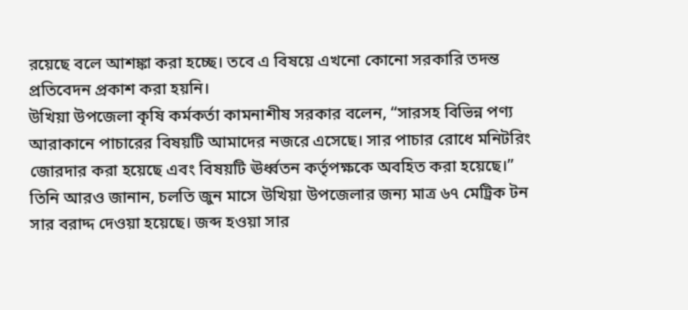রয়েছে বলে আশঙ্কা করা হচ্ছে। তবে এ বিষয়ে এখনো কোনো সরকারি তদন্ত প্রতিবেদন প্রকাশ করা হয়নি।
উখিয়া উপজেলা কৃষি কর্মকর্তা কামনাশীষ সরকার বলেন, “সারসহ বিভিন্ন পণ্য আরাকানে পাচারের বিষয়টি আমাদের নজরে এসেছে। সার পাচার রোধে মনিটরিং জোরদার করা হয়েছে এবং বিষয়টি ঊর্ধ্বতন কর্তৃপক্ষকে অবহিত করা হয়েছে।”
তিনি আরও জানান, চলতি জুন মাসে উখিয়া উপজেলার জন্য মাত্র ৬৭ মেট্রিক টন সার বরাদ্দ দেওয়া হয়েছে। জব্দ হওয়া সার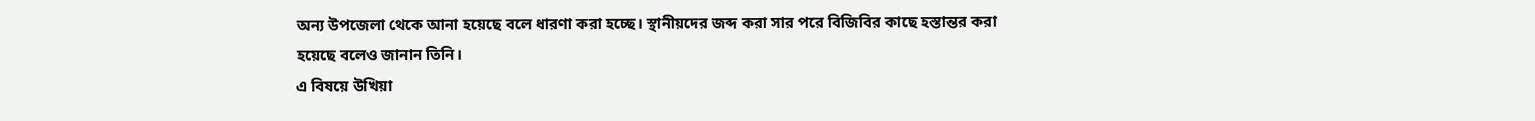অন্য উপজেলা থেকে আনা হয়েছে বলে ধারণা করা হচ্ছে। স্থানীয়দের জব্দ করা সার পরে বিজিবির কাছে হস্তান্তর করা হয়েছে বলেও জানান তিনি।
এ বিষয়ে উখিয়া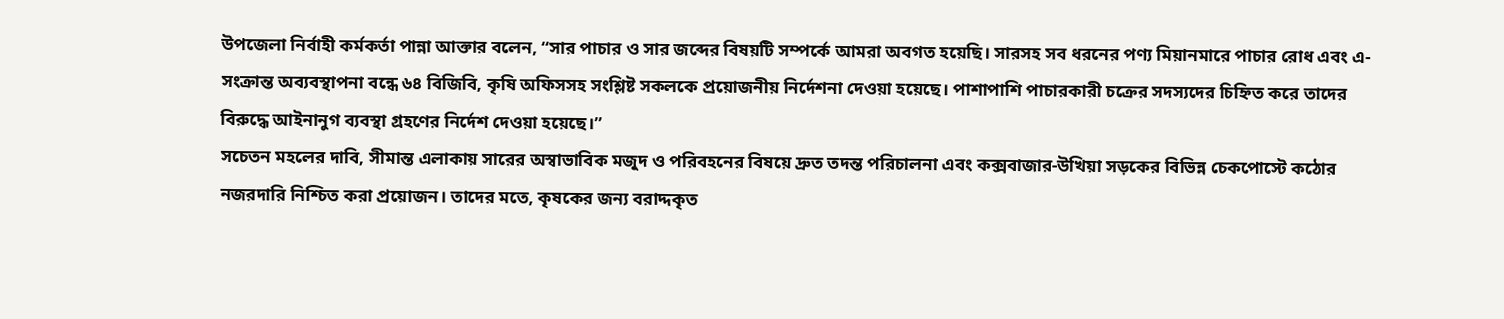উপজেলা নির্বাহী কর্মকর্তা পান্না আক্তার বলেন, “সার পাচার ও সার জব্দের বিষয়টি সম্পর্কে আমরা অবগত হয়েছি। সারসহ সব ধরনের পণ্য মিয়ানমারে পাচার রোধ এবং এ-সংক্রান্ত অব্যবস্থাপনা বন্ধে ৬৪ বিজিবি, কৃষি অফিসসহ সংশ্লিষ্ট সকলকে প্রয়োজনীয় নির্দেশনা দেওয়া হয়েছে। পাশাপাশি পাচারকারী চক্রের সদস্যদের চিহ্নিত করে তাদের বিরুদ্ধে আইনানুগ ব্যবস্থা গ্রহণের নির্দেশ দেওয়া হয়েছে।”
সচেতন মহলের দাবি, সীমান্ত এলাকায় সারের অস্বাভাবিক মজুদ ও পরিবহনের বিষয়ে দ্রুত তদন্ত পরিচালনা এবং কক্সবাজার-উখিয়া সড়কের বিভিন্ন চেকপোস্টে কঠোর নজরদারি নিশ্চিত করা প্রয়োজন। তাদের মতে, কৃষকের জন্য বরাদ্দকৃত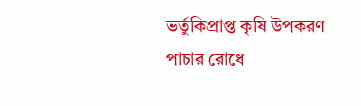ভর্তুকিপ্রাপ্ত কৃষি উপকরণ পাচার রোধে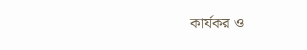কার্যকর ও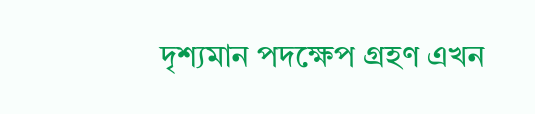দৃশ্যমান পদক্ষেপ গ্রহণ এখন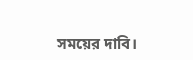সময়ের দাবি।